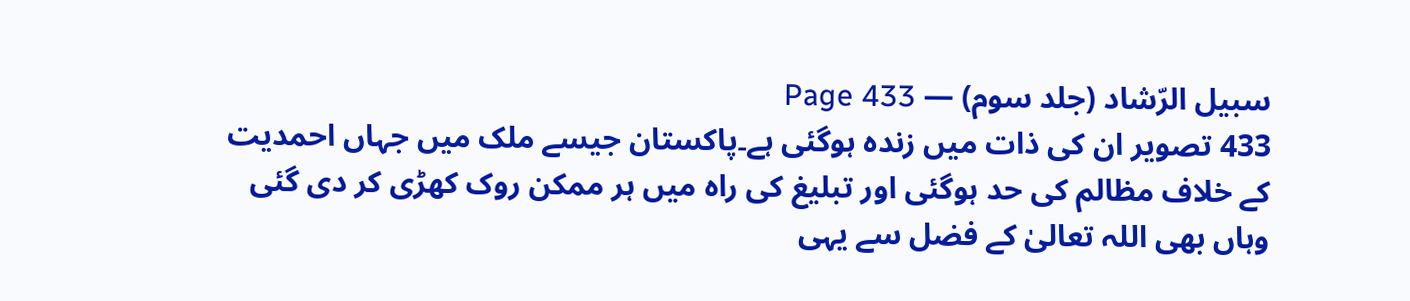سبیل الرّشاد (جلد سوم) — Page 433
433 تصویر ان کی ذات میں زندہ ہوگئی ہے۔پاکستان جیسے ملک میں جہاں احمدیت کے خلاف مظالم کی حد ہوگئی اور تبلیغ کی راہ میں ہر ممکن روک کھڑی کر دی گئی وہاں بھی اللہ تعالیٰ کے فضل سے یہی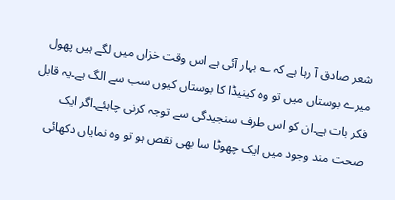شعر صادق آ رہا ہے کہ ؎ بہار آئی ہے اس وقت خزاں میں لگے ہیں پھول میرے بوستاں میں تو وہ کینیڈا کا بوستاں کیوں سب سے الگ ہے۔یہ قابل فکر بات ہے۔ان کو اس طرف سنجیدگی سے توجہ کرنی چاہئے۔اگر ایک صحت مند وجود میں ایک چھوٹا سا بھی نقص ہو تو وہ نمایاں دکھائی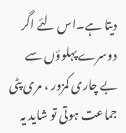دیتا ہے۔اس لئے اگر دوسرے پہلوؤں سے بے چاری کمزور ، مری پٹی جماعت ہوتی تو شاید یہ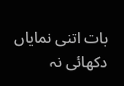بات اتنی نمایاں دکھائی نہ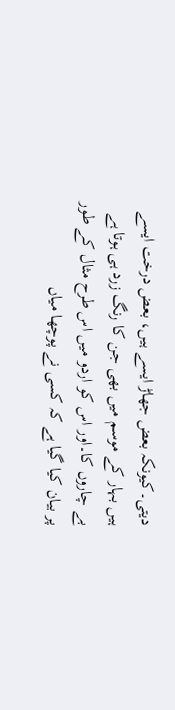دیتی۔کیونکہ بعض جھاڑ ایسے ہیں، بعض درخت ایسے ہیں بہار کے موسم میں بھی جن کا رنگ زرد ہی ہوتا ہے بے چاروں کا۔اور اس کو اردو میں اس طرح مثال کے طور پر بیان کیا گیا ہے کہ کسی نے پوچھا میاں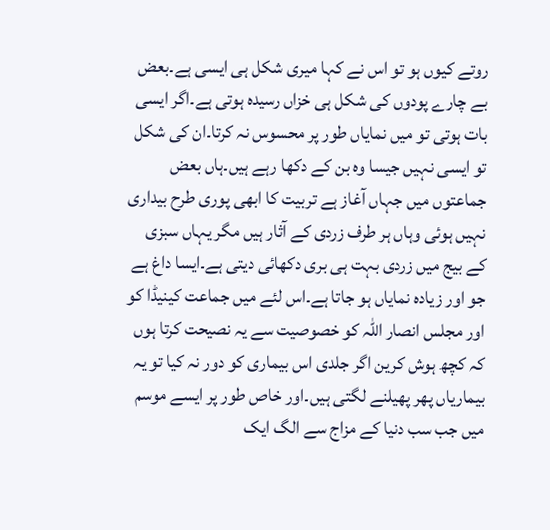روتے کیوں ہو تو اس نے کہا میری شکل ہی ایسی ہے۔بعض بے چارے پودوں کی شکل ہی خزاں رسیدہ ہوتی ہے۔اگر ایسی بات ہوتی تو میں نمایاں طور پر محسوس نہ کرتا۔ان کی شکل تو ایسی نہیں جیسا وہ بن کے دکھا رہے ہیں۔ہاں بعض جماعتوں میں جہاں آغاز ہے تربیت کا ابھی پوری طرح بیداری نہیں ہوئی وہاں ہر طرف زردی کے آثار ہیں مگر یہاں سبزی کے بیج میں زردی بہت ہی بری دکھائی دیتی ہے۔ایسا داغ ہے جو اور زیادہ نمایاں ہو جاتا ہے۔اس لئے میں جماعت کینیڈا کو اور مجلس انصار اللہ کو خصوصیت سے یہ نصیحت کرتا ہوں کہ کچھ ہوش کرین اگر جلدی اس بیماری کو دور نہ کیا تو یہ بیماریاں پھر پھیلنے لگتی ہیں۔اور خاص طور پر ایسے موسم میں جب سب دنیا کے مزاج سے الگ ایک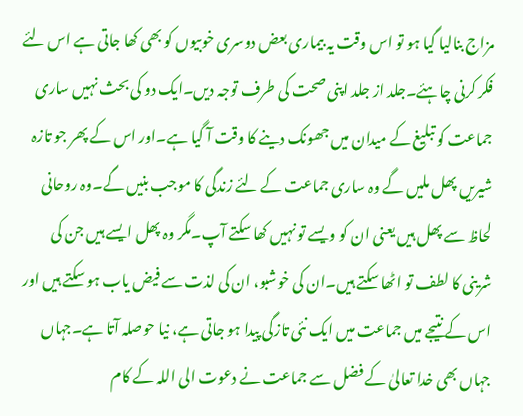مزاج بنالیا گیا ہو تو اس وقت یہ بیماری بعض دوسری خوبیوں کو بھی کھا جاتی ہے اس لئے فکر کرنی چاہئے۔جلد از جلد اپنی صحت کی طرف توجہ دیں۔ایک دو کی بحث نہیں ساری جماعت کو تبلیغ کے میدان میں جھونک دینے کا وقت آ گیا ہے۔اور اس کے پھر جو تازہ شیریں پھل ملیں گے وہ ساری جماعت کے لئے زندگی کا موجب بنیں گے۔وہ روحانی لحاظ سے پھل ہیں یعنی ان کو ویسے تو نہیں کھا سکتے آپ۔مگر وہ پھل ایسے ہیں جن کی شرینی کا لطف تو اٹھا سکتے ہیں۔ان کی خوشبو، ان کی لذت سے فیض یاب ہو سکتے ہیں اور اس کے نتیجے میں جماعت میں ایک نئی تازگی پیدا ہو جاتی ہے، نیا حوصلہ آتا ہے۔جہاں جہاں بھی خدا تعالیٰ کے فضل سے جماعت نے دعوت الی اللہ کے کام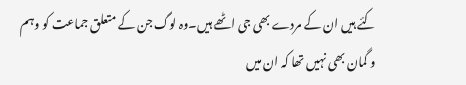کئے ہیں ان کے مردے بھی جی اٹھے ہیں۔وہ لوگ جن کے متعلق جماعت کو وہم و گمان بھی نہیں تھا کہ ان میں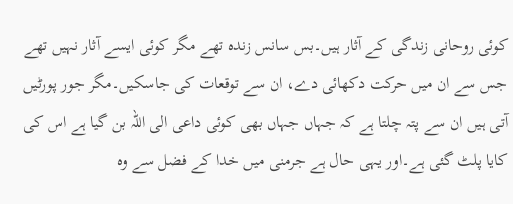کوئی روحانی زندگی کے آثار ہیں۔بس سانس زندہ تھے مگر کوئی ایسے آثار نہیں تھے جس سے ان میں حرکت دکھائی دے، ان سے توقعات کی جاسکیں۔مگر جور پورٹیں آتی ہیں ان سے پتہ چلتا ہے کہ جہاں جہاں بھی کوئی داعی الی اللہ بن گیا ہے اس کی کایا پلٹ گئی ہے۔اور یہی حال ہے جرمنی میں خدا کے فضل سے وہ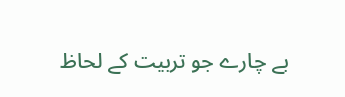بے چارے جو تربیت کے لحاظ